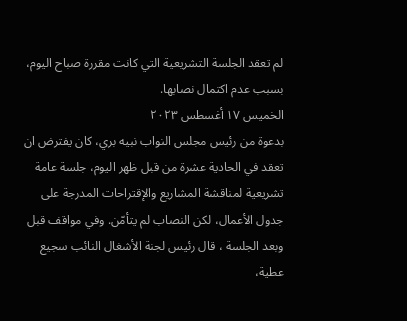لم تعقد الجلسة التشريعية التي كانت مقررة صباح اليوم، بسبب عدم اكتمال نصابها.
الخميس ١٧ أغسطس ٢٠٢٣
بدعوة من رئيس مجلس النواب نبيه بري، كان يفترض ان تعقد في الحادية عشرة من قبل ظهر اليوم، جلسة عامة تشريعية لمناقشة المشاريع والإقتراحات المدرجة على جدول الأعمال، لكن النصاب لم يتأمّن. وفي مواقف قبل وبعد الجلسة ، قال رئيس لجنة الأشغال النائب سجيع عطية،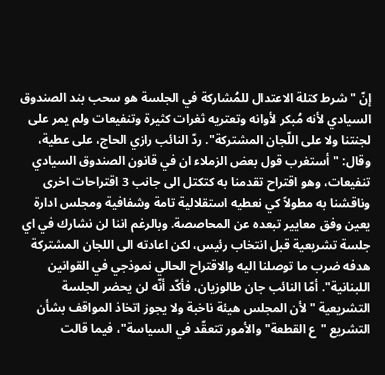إنّ "شرط كتلة الاعتدال للمُشاركة في الجلسة هو سحب بند الصندوق السيادي لأنه مُبكر لأوانه وتعتريه ثغرات كثيرة وتنفيعات ولم يمر على لجنتنا ولا على اللّجان المشتركة". ردّ النائب رازي الحاج، على عطية، وقال: "أستغرب قول بعض الزملاء ان في قانون الصندوق السيادي تنفيعات، وهو اقتراح تقدمنا به كتكتل الى جانب 3 اقتراحات اخرى وناقشنا به مطولاً كي نعطيه استقلالية تامة وشفافية ومجلس ادارة يعين وفق معايير تبعده عن المحاصصة. وبالرغم اننا لن نشارك في اي جلسة تشريعية قبل انتخاب رئيس، لكن اعادته الى اللجان المشتركة هدفه ضرب ما توصلنا اليه والاقتراح الحالي نموذجي في القوانين اللبنانية". أمّا النائب جان طالوزيان، فأكّد أنّه لن يحضر الجلسة التشريعية "لأن المجلس هيئة ناخبة ولا يجوز اتخاذ المواقف بشأن التشريع "ع القطعة" والأمور تتعقّد في السياسة"، فيما قالت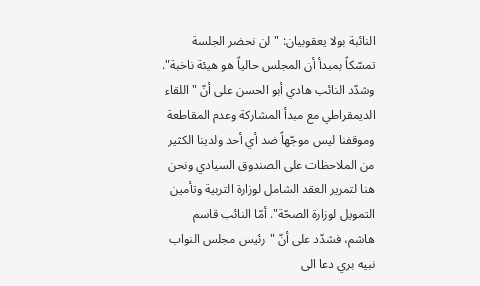النائبة بولا يعقوبيان: "لن نحضر الجلسة تمسّكاً بمبدأ أن المجلس حالياً هو هيئة ناخبة". وشدّد النائب هادي أبو الحسن على أنّ "اللقاء الديمقراطي مع مبدأ المشاركة وعدم المقاطعة وموقفنا ليس موجّهاً ضد أي أحد ولدينا الكثير من الملاحظات على الصندوق السيادي ونحن هنا لتمرير العقد الشامل لوزارة التربية وتأمين التمويل لوزارة الصحّة". أمّا النائب قاسم هاشم، فشدّد على أنّ "رئيس مجلس النواب نبيه بري دعا الى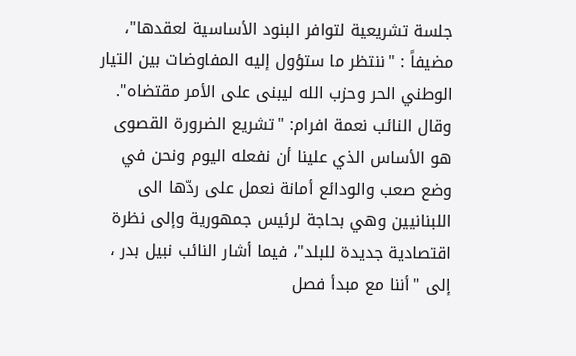جلسة تشريعية لتوافر البنود الأساسية لعقدها"، مضيفاً : "ننتظر ما ستؤول إليه المفاوضات بين التيار الوطني الحر وحزب الله ليبنى على الأمر مقتضاه". وقال النائب نعمة افرام: "تشريع الضرورة القصوى هو الأساس الذي علينا أن نفعله اليوم ونحن في وضع صعب والودائع أمانة نعمل على ردّها الى اللبنانيين وهي بحاجة لرئيس جمهورية وإلى نظرة اقتصادية جديدة للبلد"، فيما أشار النائب نبيل بدر ، إلى "أننا مع مبدأ فصل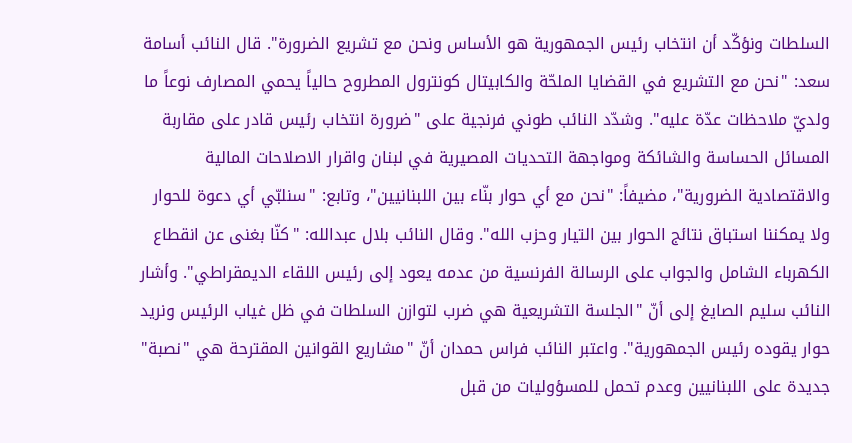السلطات ونؤكّد أن انتخاب رئيس الجمهورية هو الأساس ونحن مع تشريع الضرورة". قال النائب أسامة سعد: "نحن مع التشريع في القضايا الملحّة والكابيتال كونترول المطروح حالياً يحمي المصارف نوعاً ما ولديّ ملاحظات عدّة عليه". وشدّد النائب طوني فرنجية على "ضرورة انتخاب رئيس قادر على مقاربة المسائل الحساسة والشائكة ومواجهة التحديات المصيرية في لبنان واقرار الاصلاحات المالية والاقتصادية الضرورية"، مضيفاً: "نحن مع أي حوار بنّاء بين اللبنانيين"، وتابع: "سنلبّي أي دعوة للحوار ولا يمكننا استباق نتائج الحوار بين التيار وحزب الله". وقال النائب بلال عبدالله: "كنّا بغنى عن انقطاع الكهرباء الشامل والجواب على الرسالة الفرنسية من عدمه يعود إلى رئيس اللقاء الديمقراطي". وأشار النائب سليم الصايغ إلى أنّ "الجلسة التشريعية هي ضرب لتوازن السلطات في ظل غياب الرئيس ونريد حوار يقوده رئيس الجمهورية". واعتبر النائب فراس حمدان أنّ "مشاريع القوانين المقترحة هي "نصبة" جديدة على اللبنانيين وعدم تحمل للمسؤوليات من قبل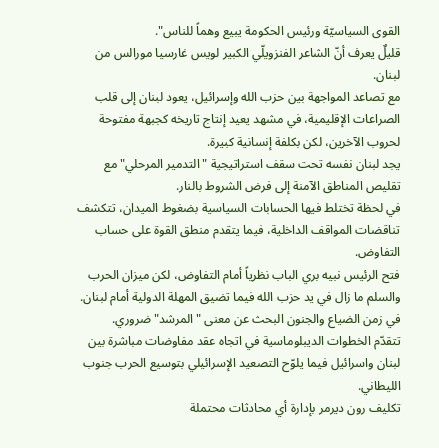القوى السياسيّة ورئيس الحكومة يبيع وهماً للناس".
قليلٌ يعرف أنّ الشاعر الفنزويلّي الكبير لويس غارسيا مورالس من لبنان.
مع تصاعد المواجهة بين حزب الله وإسرائيل، يعود لبنان إلى قلب الصراعات الإقليمية، في مشهد يعيد إنتاج تاريخه كجبهة مفتوحة لحروب الآخرين، لكن بكلفة إنسانية كبيرة.
يجد لبنان نفسه تحت سقف استراتيجية "التدمير المرحلي" مع تقليص المناطق الآمنة إلى فرض الشروط بالنار.
في لحظة تختلط فيها الحسابات السياسية بضغوط الميدان، تتكشف تناقضات المواقف الداخلية، فيما يتقدم منطق القوة على حساب التفاوض.
فتح الرئيس نبيه بري الباب نظرياً أمام التفاوض، لكن ميزان الحرب والسلم ما زال في يد حزب الله فيما تضيق المهلة الدولية أمام لبنان.
في زمن الضياع والجنون البحث عن معنى "المرشد" ضروري.
تتقدّم الخطوات الديبلوماسية في اتجاه عقد مفاوضات مباشرة بين لبنان واسرائيل فيما يلوّح التصعيد الإسرائيلي بتوسيع الحرب جنوب الليطاني.
تكليف رون ديرمر بإدارة أي محادثات محتملة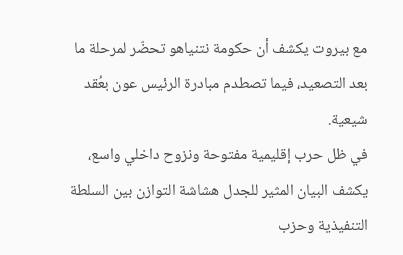مع بيروت يكشف أن حكومة نتنياهو تحضّر لمرحلة ما بعد التصعيد، فيما تصطدم مبادرة الرئيس عون بعُقد شيعية.
في ظل حرب إقليمية مفتوحة ونزوح داخلي واسع، يكشف البيان المثير للجدل هشاشة التوازن بين السلطة التنفيذية وحزب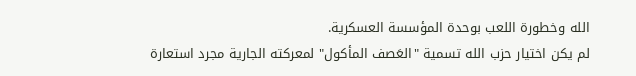الله وخطورة اللعب بوحدة المؤسسة العسكرية.
لم يكن اختيار حزب الله تسمية "العَصف المأكول" لمعركته الجارية مجرد استعارة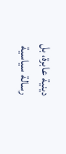دينية عابرة، بل رسالة سياسية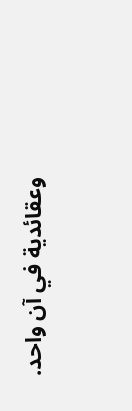وعقائدية في آن واحد.